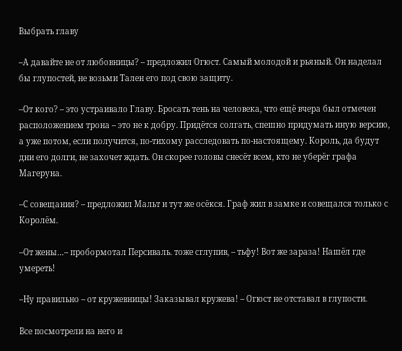Выбрать главу

–А давайте не от любовницы? – предложил Огюст. Самый молодой и рьяный. Он наделал бы глупостей, не возьми Тален его под свою защиту.

–От кого? – это устраивало Главу. Бросать тень на человека, что ещё вчера был отмечен расположением трона – это не к добру. Придётся солгать, спешно придумать иную версию, а уже потом, если получится, по-тихому расследовать по-настоящему. Король, да будут дни его долги, не захочет ждать. Он скорее головы снесёт всем, кто не уберёг графа Магеруна.

–С совещания? – предложил Мальт и тут же осёкся. Граф жил в замке и совещался только с Королём.

–От жены…– пробормотал Персиваль. тоже сглупив, – тьфу! Вот же зараза! Нашёл где умереть!

–Ну правильно – от кружевницы! Заказывал кружева! – Огюст не отставал в глупости.

Все посмотрели на него и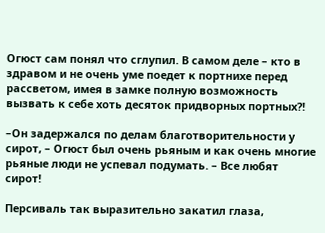Огюст сам понял что сглупил. В самом деле – кто в здравом и не очень уме поедет к портнихе перед рассветом, имея в замке полную возможность вызвать к себе хоть десяток придворных портных?!

–Он задержался по делам благотворительности у сирот, – Огюст был очень рьяным и как очень многие рьяные люди не успевал подумать. – Все любят сирот!

Персиваль так выразительно закатил глаза,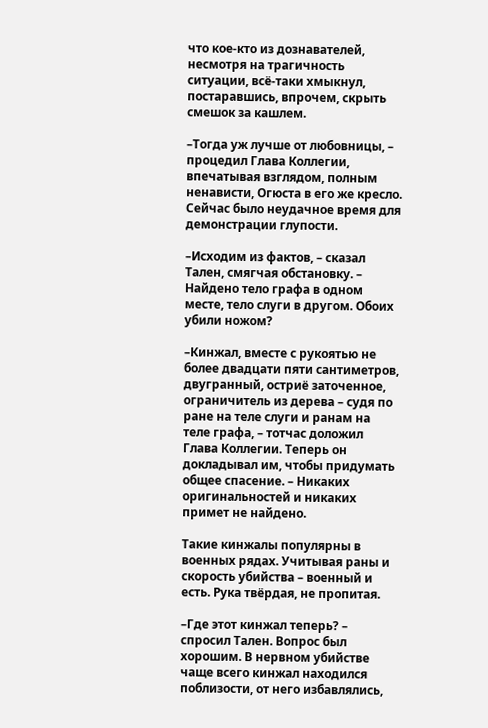что кое-кто из дознавателей, несмотря на трагичность ситуации, всё-таки хмыкнул, постаравшись, впрочем, скрыть смешок за кашлем.

–Тогда уж лучше от любовницы, – процедил Глава Коллегии, впечатывая взглядом, полным ненависти, Огюста в его же кресло. Сейчас было неудачное время для демонстрации глупости.

–Исходим из фактов, – сказал Тален, смягчая обстановку. – Найдено тело графа в одном месте, тело слуги в другом. Обоих убили ножом?

–Кинжал, вместе с рукоятью не более двадцати пяти сантиметров, двугранный, остриё заточенное, ограничитель из дерева – судя по ране на теле слуги и ранам на теле графа, – тотчас доложил Глава Коллегии. Теперь он докладывал им, чтобы придумать общее спасение. – Никаких оригинальностей и никаких примет не найдено.

Такие кинжалы популярны в военных рядах. Учитывая раны и скорость убийства – военный и есть. Рука твёрдая, не пропитая.

–Где этот кинжал теперь? – спросил Тален. Вопрос был хорошим. В нервном убийстве чаще всего кинжал находился поблизости, от него избавлялись,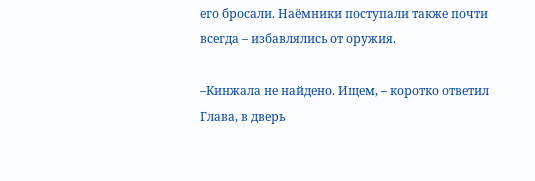его бросали. Наёмники поступали также почти всегда – избавлялись от оружия.

–Кинжала не найдено. Ищем, – коротко ответил Глава, в дверь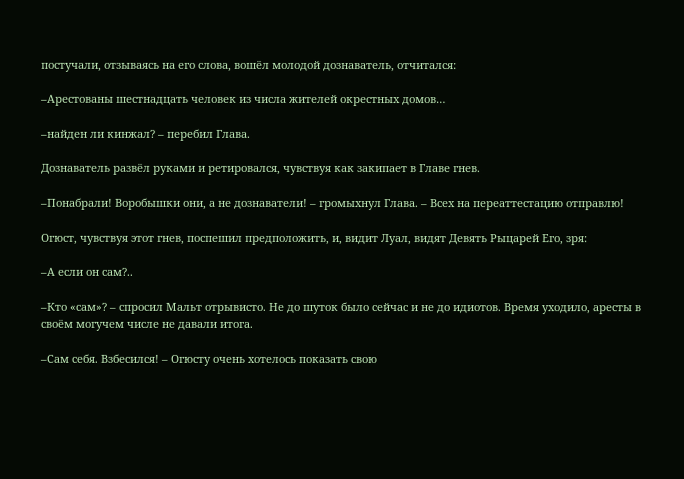постучали, отзываясь на его слова, вошёл молодой дознаватель, отчитался:

–Арестованы шестнадцать человек из числа жителей окрестных домов…

–найден ли кинжал? – перебил Глава.

Дознаватель развёл руками и ретировался, чувствуя как закипает в Главе гнев.

–Понабрали! Воробышки они, а не дознаватели! – громыхнул Глава. – Всех на переаттестацию отправлю!

Огюст, чувствуя этот гнев, поспешил предположить, и, видит Луал, видят Девять Рыцарей Его, зря:

–А если он сам?..

–Кто «сам»? – спросил Мальт отрывисто. Не до шуток было сейчас и не до идиотов. Время уходило, аресты в своём могучем числе не давали итога.

–Сам себя. Взбесился! – Огюсту очень хотелось показать свою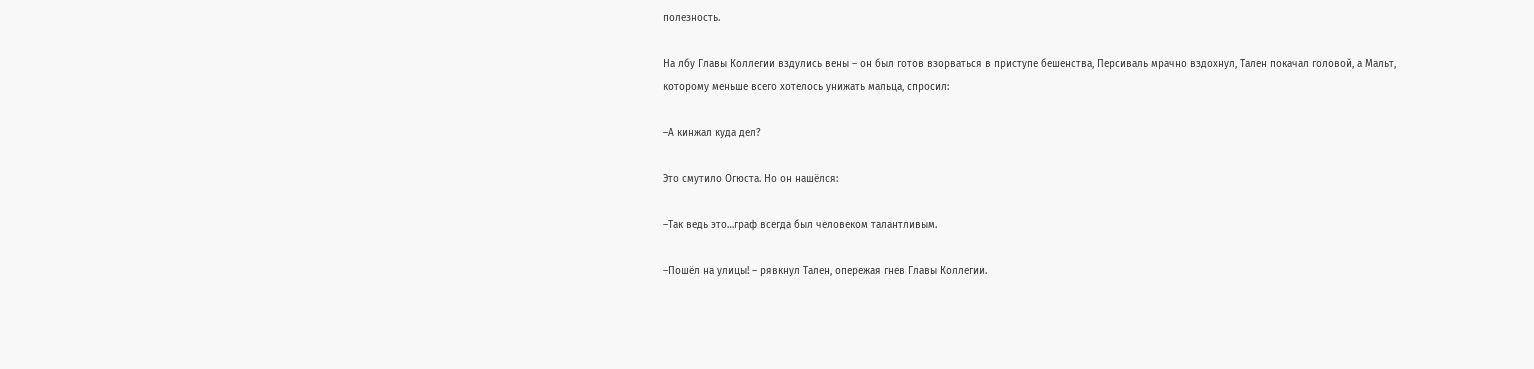полезность.

На лбу Главы Коллегии вздулись вены – он был готов взорваться в приступе бешенства, Персиваль мрачно вздохнул, Тален покачал головой, а Мальт, которому меньше всего хотелось унижать мальца, спросил:

–А кинжал куда дел?

Это смутило Огюста. Но он нашёлся:

–Так ведь это…граф всегда был человеком талантливым.

–Пошёл на улицы! – рявкнул Тален, опережая гнев Главы Коллегии.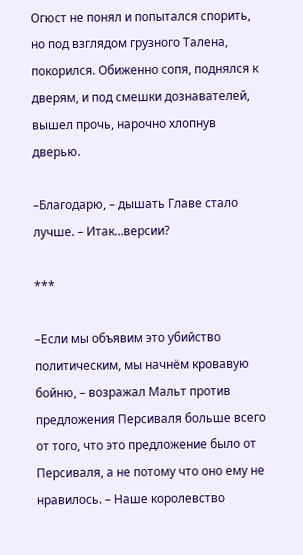Огюст не понял и попытался спорить, но под взглядом грузного Талена, покорился. Обиженно сопя, поднялся к дверям, и под смешки дознавателей, вышел прочь, нарочно хлопнув дверью.

–Благодарю, – дышать Главе стало лучше. – Итак…версии?

***

–Если мы объявим это убийство политическим, мы начнём кровавую бойню, – возражал Мальт против предложения Персиваля больше всего от того, что это предложение было от Персиваля, а не потому что оно ему не нравилось. – Наше королевство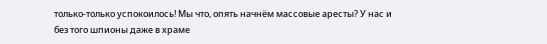только-только успокоилось! Мы что, опять начнём массовые аресты? У нас и без того шпионы даже в храме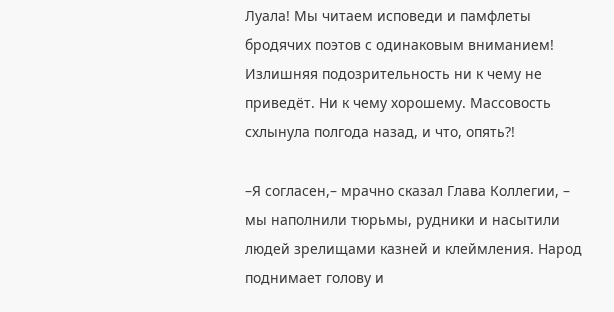Луала! Мы читаем исповеди и памфлеты бродячих поэтов с одинаковым вниманием! Излишняя подозрительность ни к чему не приведёт. Ни к чему хорошему. Массовость схлынула полгода назад, и что, опять?!

–Я согласен,– мрачно сказал Глава Коллегии, – мы наполнили тюрьмы, рудники и насытили людей зрелищами казней и клеймления. Народ поднимает голову и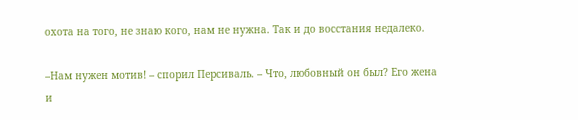охота на того, не знаю кого, нам не нужна. Так и до восстания недалеко.

–Нам нужен мотив! – спорил Персиваль. – Что, любовный он был? Его жена и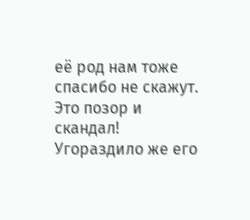её род нам тоже спасибо не скажут. Это позор и скандал! Угораздило же его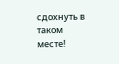сдохнуть в таком месте!